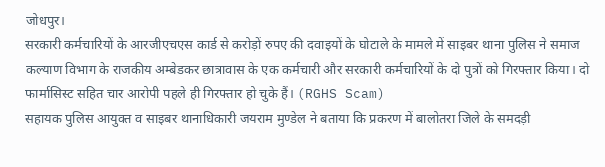जोधपुर।
सरकारी कर्मचारियों के आरजीएचएस कार्ड से करोड़ों रुपए की दवाइयों के घोटाले के मामले में साइबर थाना पुलिस ने समाज कल्याण विभाग के राजकीय अम्बेडकर छात्रावास के एक कर्मचारी और सरकारी कर्मचारियों के दो पुत्रों को गिरफ्तार किया। दो फार्मासिस्ट सहित चार आरोपी पहले ही गिरफ्तार हो चुके हैं। (RGHS Scam)
सहायक पुलिस आयुक्त व साइबर थानाधिकारी जयराम मुण्डेल ने बताया कि प्रकरण में बालोतरा जिले के समदड़ी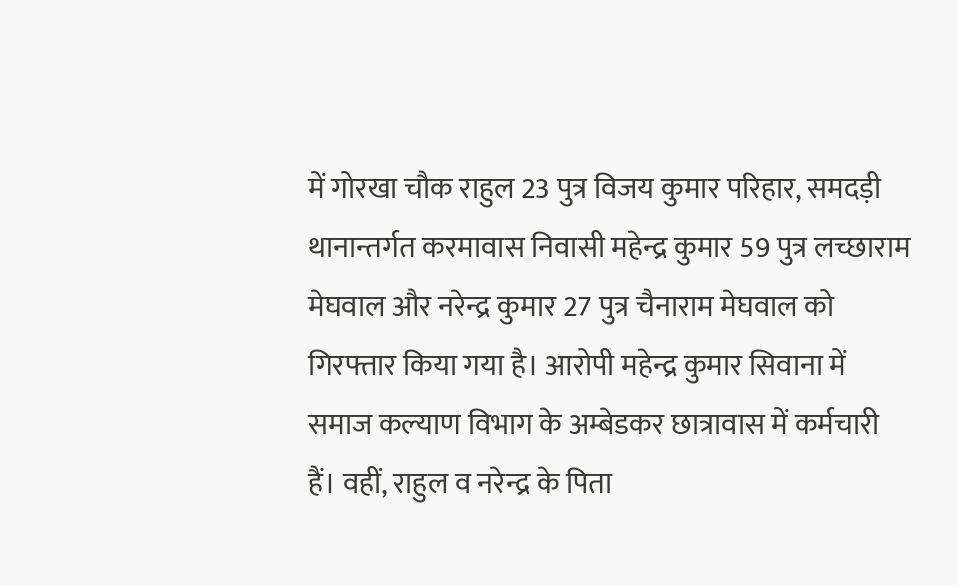में गोरखा चौक राहुल 23 पुत्र विजय कुमार परिहार, समदड़ी थानान्तर्गत करमावास निवासी महेन्द्र कुमार 59 पुत्र लच्छाराम मेघवाल और नरेन्द्र कुमार 27 पुत्र चैनाराम मेघवाल को गिरफ्तार किया गया है। आरोपी महेन्द्र कुमार सिवाना में समाज कल्याण विभाग के अम्बेडकर छात्रावास में कर्मचारी हैं। वहीं, राहुल व नरेन्द्र के पिता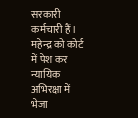सरकारी कर्मचारी हैं। महेन्द्र को कोर्ट में पेश कर न्यायिक अभिरक्षा में भेजा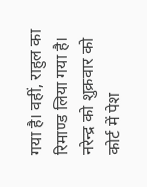गया है। वहीं, राहुल का रिमाण्ड लिया गया है। नरेन्द्र को शुक्रवार को कोर्ट में पेश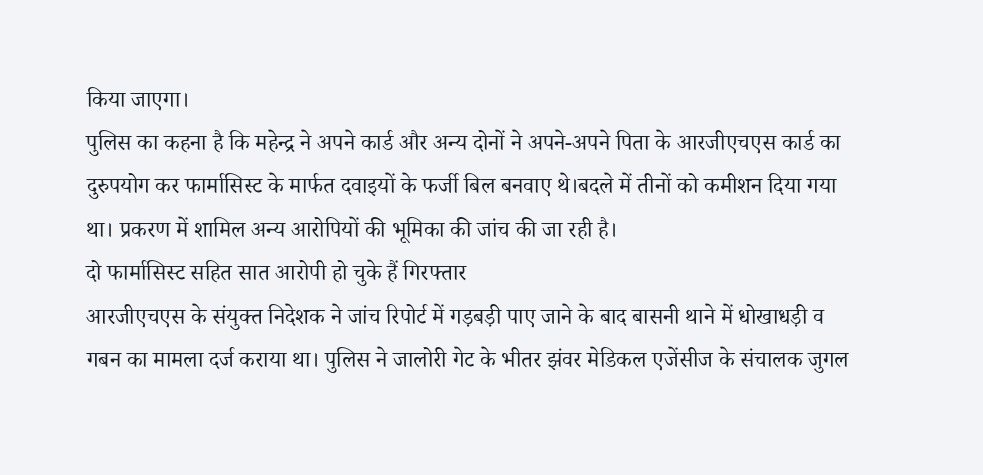किया जाएगा।
पुलिस का कहना है कि महेन्द्र ने अपने कार्ड और अन्य दोनों ने अपने-अपने पिता के आरजीएचएस कार्ड का दुरुपयोग कर फार्मासिस्ट के मार्फत दवाइयों के फर्जी बिल बनवाए थे।बदले में तीनों को कमीशन दिया गया था। प्रकरण में शामिल अन्य आरोपियों की भूमिका की जांच की जा रही है।
दो फार्मासिस्ट सहित सात आरोपी हो चुके हैं गिरफ्तार
आरजीएचएस के संयुक्त निदेशक ने जांच रिपोर्ट में गड़बड़ी पाए जाने के बाद बासनी थाने में धोखाधड़ी व गबन का मामला दर्ज कराया था। पुलिस ने जालोरी गेट के भीतर झंवर मेडिकल एजेंसीज के संचालक जुगल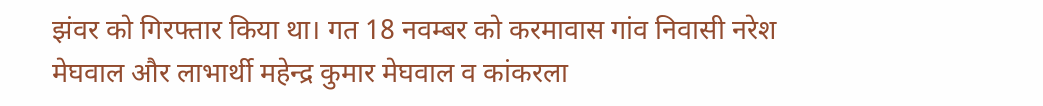झंवर को गिरफ्तार किया था। गत 18 नवम्बर को करमावास गांव निवासी नरेश मेघवाल और लाभार्थी महेन्द्र कुमार मेघवाल व कांकरला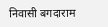निवासी बगदाराम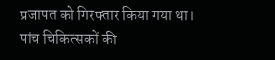प्रजापत को गिरफ्तार किया गया था। पांच चिकित्सकों की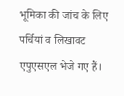भूमिका की जांच के लिए पर्चियां व लिखावट एपुएसएल भेजे गए हैं।